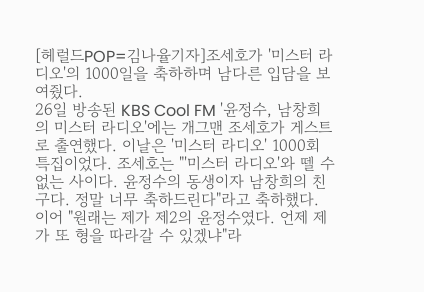[헤럴드POP=김나율기자]조세호가 '미스터 라디오'의 1000일을 축하하며 남다른 입담을 보여줬다.
26일 방송된 KBS Cool FM '윤정수, 남창희의 미스터 라디오'에는 개그맨 조세호가 게스트로 출연했다. 이날은 '미스터 라디오' 1000회 특집이었다. 조세호는 "'미스터 라디오'와 뗄 수 없는 사이다. 윤정수의 동생이자 남창희의 친구다. 정말 너무 축하드린다"라고 축하했다.
이어 "원래는 제가 제2의 윤정수였다. 언제 제가 또 형을 따라갈 수 있겠냐"라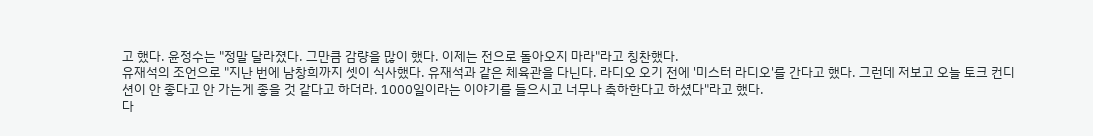고 했다. 윤정수는 "정말 달라졌다. 그만큼 감량을 많이 했다. 이제는 전으로 돌아오지 마라"라고 칭찬했다.
유재석의 조언으로 "지난 번에 남창희까지 셋이 식사했다. 유재석과 같은 체육관을 다닌다. 라디오 오기 전에 '미스터 라디오'를 간다고 했다. 그런데 저보고 오늘 토크 컨디션이 안 좋다고 안 가는게 좋을 것 같다고 하더라. 1000일이라는 이야기를 들으시고 너무나 축하한다고 하셨다"라고 했다.
다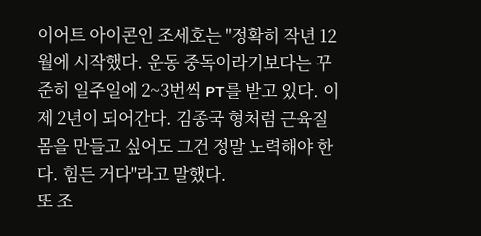이어트 아이콘인 조세호는 "정확히 작년 12월에 시작했다. 운동 중독이라기보다는 꾸준히 일주일에 2~3번씩 PT를 받고 있다. 이제 2년이 되어간다. 김종국 형처럼 근육질 몸을 만들고 싶어도 그건 정말 노력해야 한다. 힘든 거다"라고 말했다.
또 조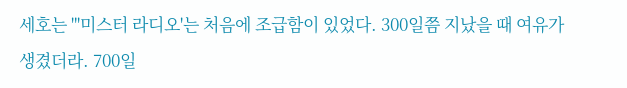세호는 "'미스터 라디오'는 처음에 조급함이 있었다. 300일쯤 지났을 때 여유가 생겼더라. 700일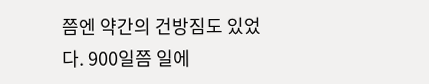쯤엔 약간의 건방짐도 있었다. 900일쯤 일에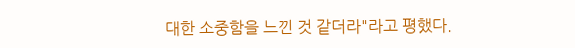대한 소중함을 느낀 것 같더라"라고 평했다.